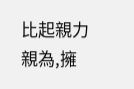比起親力親為,擁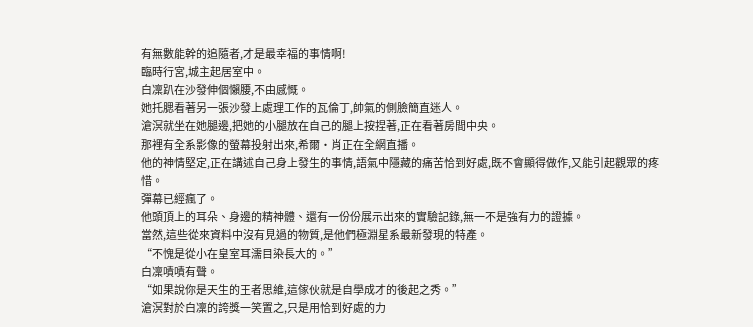有無數能幹的追隨者,才是最幸福的事情啊!
臨時行宮,城主起居室中。
白凜趴在沙發伸個懶腰,不由感慨。
她托腮看著另一張沙發上處理工作的瓦倫丁,帥氣的側臉簡直迷人。
滄溟就坐在她腿邊,把她的小腿放在自己的腿上按捏著,正在看著房間中央。
那裡有全系影像的螢幕投射出來,希爾·肖正在全網直播。
他的神情堅定,正在講述自己身上發生的事情,語氣中隱藏的痛苦恰到好處,既不會顯得做作,又能引起觀眾的疼惜。
彈幕已經瘋了。
他頭頂上的耳朵、身邊的精神體、還有一份份展示出來的實驗記錄,無一不是強有力的證據。
當然,這些從來資料中沒有見過的物質,是他們極淵星系最新發現的特產。
“不愧是從小在皇室耳濡目染長大的。”
白凜嘖嘖有聲。
“如果說你是天生的王者思維,這傢伙就是自學成才的後起之秀。”
滄溟對於白凜的誇獎一笑置之,只是用恰到好處的力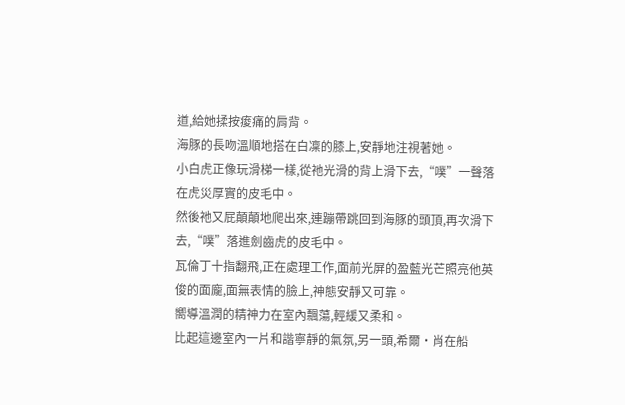道,給她揉按痠痛的肩背。
海豚的長吻溫順地搭在白凜的膝上,安靜地注視著她。
小白虎正像玩滑梯一樣,從祂光滑的背上滑下去,“噗”一聲落在虎災厚實的皮毛中。
然後祂又屁顛顛地爬出來,連蹦帶跳回到海豚的頭頂,再次滑下去,“噗”落進劍齒虎的皮毛中。
瓦倫丁十指翻飛,正在處理工作,面前光屏的盈藍光芒照亮他英俊的面龐,面無表情的臉上,神態安靜又可靠。
嚮導溫潤的精神力在室內飄蕩,輕緩又柔和。
比起這邊室內一片和諧寧靜的氣氛,另一頭,希爾·肖在船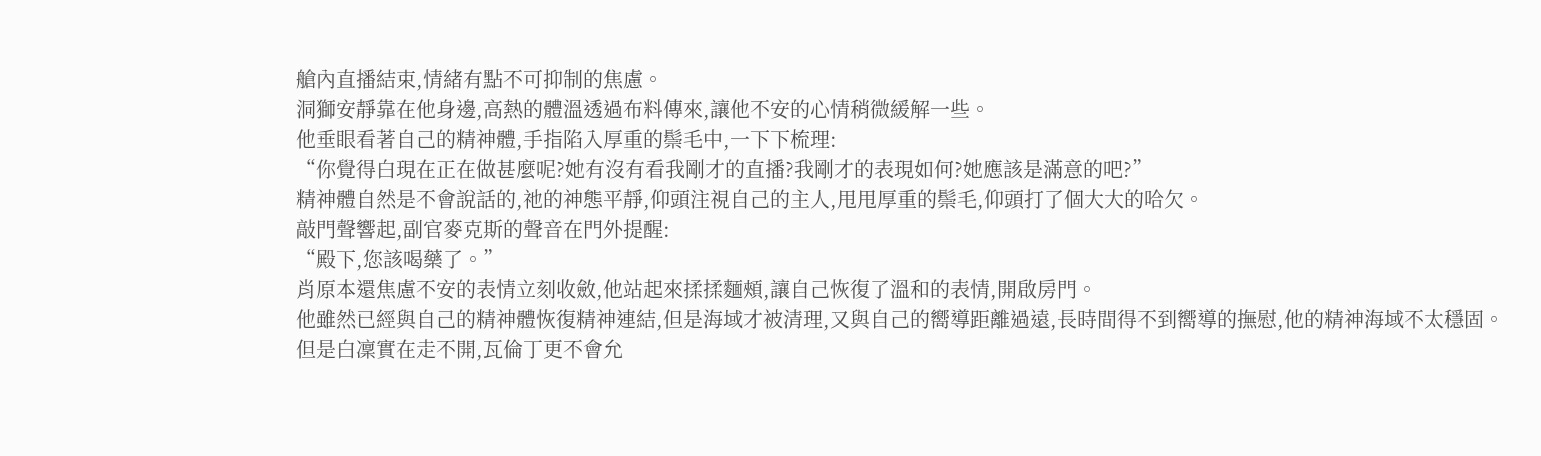艙內直播結束,情緒有點不可抑制的焦慮。
洞獅安靜靠在他身邊,高熱的體溫透過布料傳來,讓他不安的心情稍微緩解一些。
他垂眼看著自己的精神體,手指陷入厚重的鬃毛中,一下下梳理:
“你覺得白現在正在做甚麼呢?她有沒有看我剛才的直播?我剛才的表現如何?她應該是滿意的吧?”
精神體自然是不會說話的,祂的神態平靜,仰頭注視自己的主人,甩甩厚重的鬃毛,仰頭打了個大大的哈欠。
敲門聲響起,副官麥克斯的聲音在門外提醒:
“殿下,您該喝藥了。”
肖原本還焦慮不安的表情立刻收斂,他站起來揉揉麵頰,讓自己恢復了溫和的表情,開啟房門。
他雖然已經與自己的精神體恢復精神連結,但是海域才被清理,又與自己的嚮導距離過遠,長時間得不到嚮導的撫慰,他的精神海域不太穩固。
但是白凜實在走不開,瓦倫丁更不會允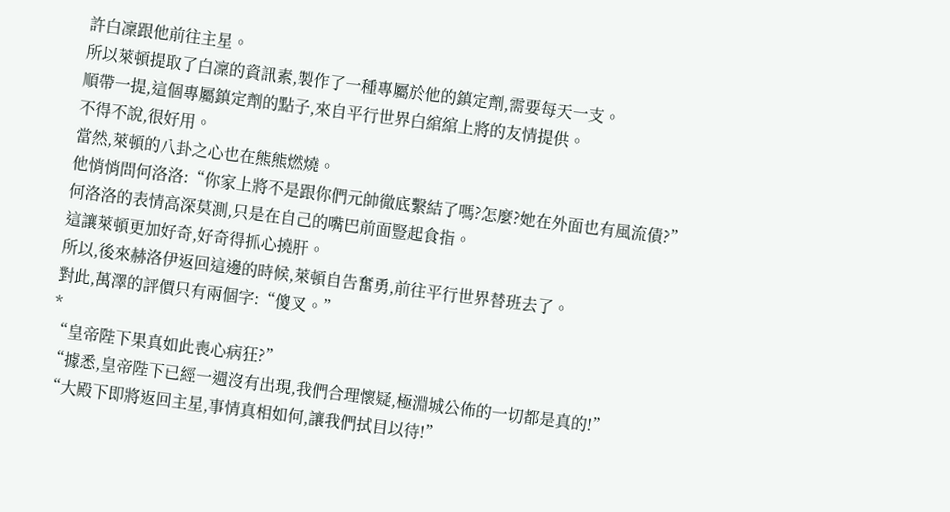許白凜跟他前往主星。
所以萊頓提取了白凜的資訊素,製作了一種專屬於他的鎮定劑,需要每天一支。
順帶一提,這個專屬鎮定劑的點子,來自平行世界白綰綰上將的友情提供。
不得不說,很好用。
當然,萊頓的八卦之心也在熊熊燃燒。
他悄悄問何洛洛:“你家上將不是跟你們元帥徹底繫結了嗎?怎麼?她在外面也有風流債?”
何洛洛的表情高深莫測,只是在自己的嘴巴前面豎起食指。
這讓萊頓更加好奇,好奇得抓心撓肝。
所以,後來赫洛伊返回這邊的時候,萊頓自告奮勇,前往平行世界替班去了。
對此,萬澤的評價只有兩個字:“傻叉。”
*
“皇帝陛下果真如此喪心病狂?”
“據悉,皇帝陛下已經一週沒有出現,我們合理懷疑,極淵城公佈的一切都是真的!”
“大殿下即將返回主星,事情真相如何,讓我們拭目以待!”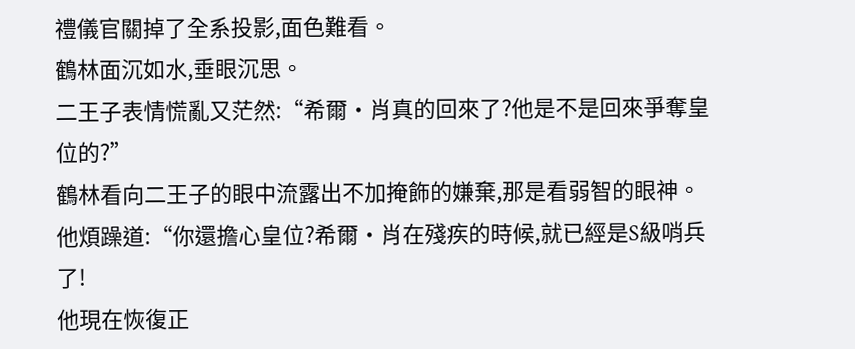禮儀官關掉了全系投影,面色難看。
鶴林面沉如水,垂眼沉思。
二王子表情慌亂又茫然:“希爾·肖真的回來了?他是不是回來爭奪皇位的?”
鶴林看向二王子的眼中流露出不加掩飾的嫌棄,那是看弱智的眼神。
他煩躁道:“你還擔心皇位?希爾·肖在殘疾的時候,就已經是S級哨兵了!
他現在恢復正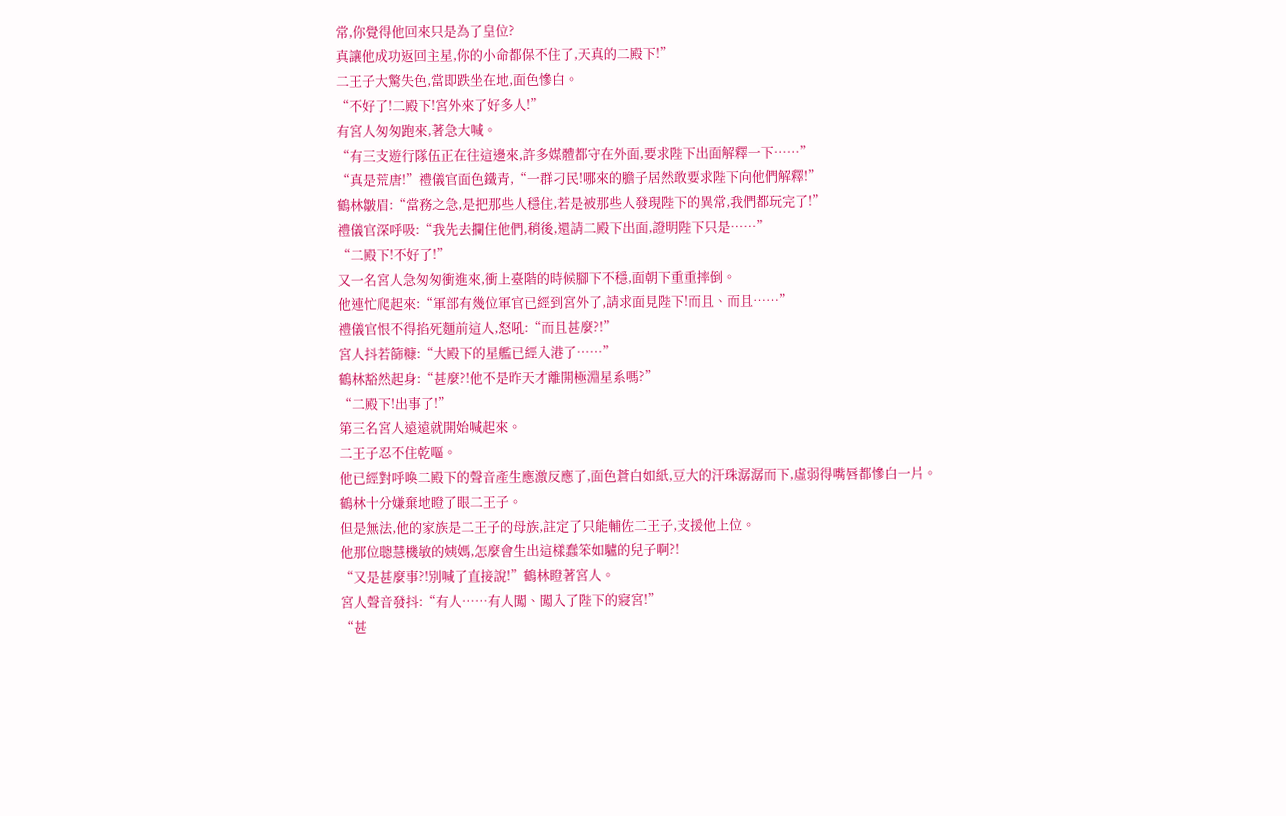常,你覺得他回來只是為了皇位?
真讓他成功返回主星,你的小命都保不住了,天真的二殿下!”
二王子大驚失色,當即跌坐在地,面色慘白。
“不好了!二殿下!宮外來了好多人!”
有宮人匆匆跑來,著急大喊。
“有三支遊行隊伍正在往這邊來,許多媒體都守在外面,要求陛下出面解釋一下……”
“真是荒唐!”禮儀官面色鐵青,“一群刁民!哪來的膽子居然敢要求陛下向他們解釋!”
鶴林皺眉:“當務之急,是把那些人穩住,若是被那些人發現陛下的異常,我們都玩完了!”
禮儀官深呼吸:“我先去攔住他們,稍後,還請二殿下出面,證明陛下只是……”
“二殿下!不好了!”
又一名宮人急匆匆衝進來,衝上臺階的時候腳下不穩,面朝下重重摔倒。
他連忙爬起來:“軍部有幾位軍官已經到宮外了,請求面見陛下!而且、而且……”
禮儀官恨不得掐死麵前這人,怒吼:“而且甚麼?!”
宮人抖若篩糠:“大殿下的星艦已經入港了……”
鶴林豁然起身:“甚麼?!他不是昨天才離開極淵星系嗎?”
“二殿下!出事了!”
第三名宮人遠遠就開始喊起來。
二王子忍不住乾嘔。
他已經對呼喚二殿下的聲音產生應激反應了,面色蒼白如紙,豆大的汗珠潺潺而下,虛弱得嘴唇都慘白一片。
鶴林十分嫌棄地瞪了眼二王子。
但是無法,他的家族是二王子的母族,註定了只能輔佐二王子,支援他上位。
他那位聰慧機敏的姨媽,怎麼會生出這樣蠢笨如驢的兒子啊?!
“又是甚麼事?!別喊了直接說!”鶴林瞪著宮人。
宮人聲音發抖:“有人……有人闖、闖入了陛下的寢宮!”
“甚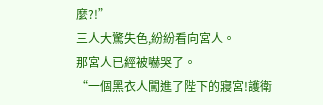麼?!”
三人大驚失色,紛紛看向宮人。
那宮人已經被嚇哭了。
“一個黑衣人闖進了陛下的寢宮!護衛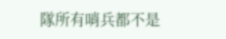隊所有哨兵都不是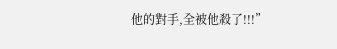他的對手,全被他殺了!!!”